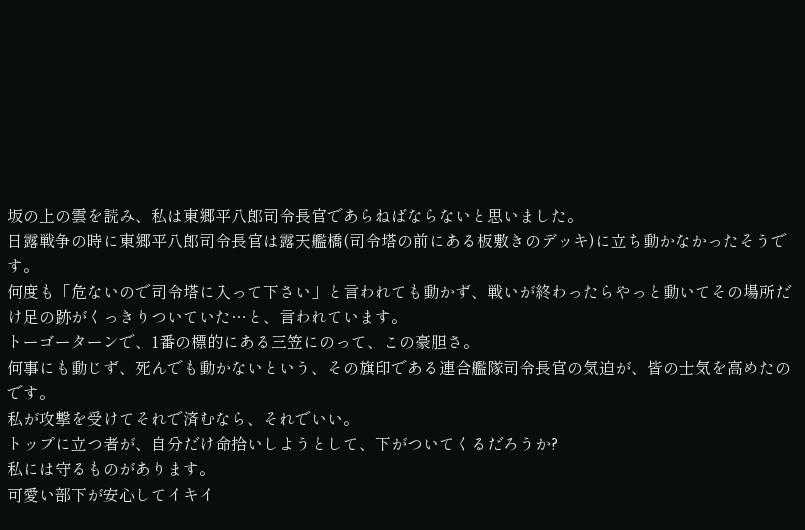坂の上の雲を読み、私は東郷平八郎司令長官であらねばならないと思いました。
日露戦争の時に東郷平八郎司令長官は露天艦橋(司令塔の前にある板敷きのデッキ)に立ち動かなかったそうです。
何度も「危ないので司令塔に入って下さい」と言われても動かず、戦いが終わったらやっと動いてその場所だけ足の跡がくっきりついていた…と、言われています。
トーゴーターンで、1番の標的にある三笠にのって、この豪胆さ。
何事にも動じず、死んでも動かないという、その旗印である連合艦隊司令長官の気迫が、皆の士気を高めたのです。
私が攻撃を受けてそれで済むなら、それでいい。
トップに立つ者が、自分だけ命拾いしようとして、下がついてくるだろうか?
私には守るものがあります。
可愛い部下が安心してイキイ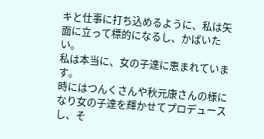キと仕事に打ち込めるように、私は矢面に立って標的になるし、かばいたい。
私は本当に、女の子達に恵まれています。
時にはつんくさんや秋元康さんの様になり女の子達を輝かせてプロデュースし、そ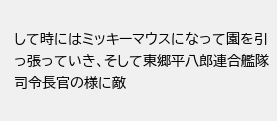して時にはミッキーマウスになって園を引っ張っていき、そして東郷平八郎連合艦隊司令長官の様に敵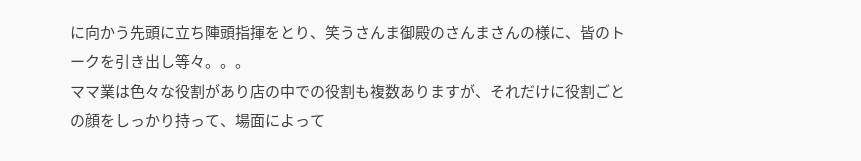に向かう先頭に立ち陣頭指揮をとり、笑うさんま御殿のさんまさんの様に、皆のトークを引き出し等々。。。
ママ業は色々な役割があり店の中での役割も複数ありますが、それだけに役割ごとの顔をしっかり持って、場面によって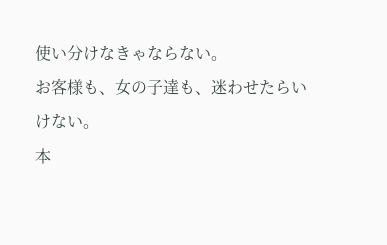使い分けなきゃならない。
お客様も、女の子達も、迷わせたらいけない。
本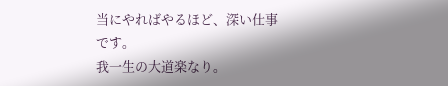当にやればやるほど、深い仕事です。
我一生の大道楽なり。